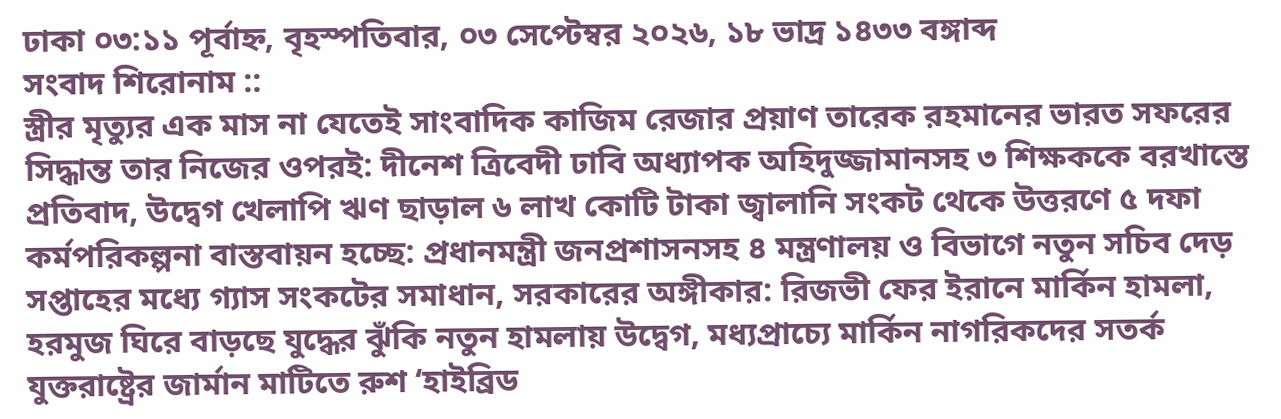ঢাকা ০৩:১১ পূর্বাহ্ন, বৃহস্পতিবার, ০৩ সেপ্টেম্বর ২০২৬, ১৮ ভাদ্র ১৪৩৩ বঙ্গাব্দ
সংবাদ শিরোনাম ::
স্ত্রীর মৃত্যুর এক মাস না যেতেই সাংবাদিক কাজিম রেজার প্রয়াণ তারেক রহমানের ভারত সফরের সিদ্ধান্ত তার নিজের ওপরই: দীনেশ ত্রিবেদী ঢাবি অধ্যাপক অহিদুজ্জামানসহ ৩ শিক্ষককে বরখাস্তে প্রতিবাদ, উদ্বেগ খেলাপি ঋণ ছাড়াল ৬ লাখ কোটি টাকা জ্বালানি সংকট থেকে উত্তরণে ৫ দফা কর্মপরিকল্পনা বাস্তবায়ন হচ্ছে: প্রধানমন্ত্রী জনপ্রশাসনসহ ৪ মন্ত্রণালয় ও বিভাগে নতুন সচিব দেড় সপ্তাহের মধ্যে গ্যাস সংকটের সমাধান, সরকারের অঙ্গীকার: রিজভী ফের ইরানে মার্কিন হামলা, হরমুজ ঘিরে বাড়ছে যুদ্ধের ঝুঁকি নতুন হামলায় উদ্বেগ, মধ্যপ্রাচ্যে মার্কিন নাগরিকদের সতর্ক যুক্তরাষ্ট্রের জার্মান মাটিতে রুশ ‘হাইব্রিড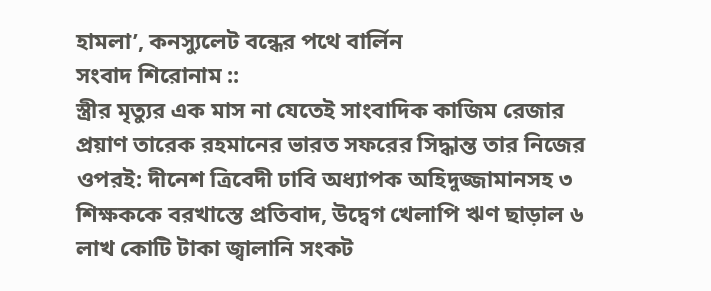হামলা’, কনস্যুলেট বন্ধের পথে বার্লিন
সংবাদ শিরোনাম ::
স্ত্রীর মৃত্যুর এক মাস না যেতেই সাংবাদিক কাজিম রেজার প্রয়াণ তারেক রহমানের ভারত সফরের সিদ্ধান্ত তার নিজের ওপরই: দীনেশ ত্রিবেদী ঢাবি অধ্যাপক অহিদুজ্জামানসহ ৩ শিক্ষককে বরখাস্তে প্রতিবাদ, উদ্বেগ খেলাপি ঋণ ছাড়াল ৬ লাখ কোটি টাকা জ্বালানি সংকট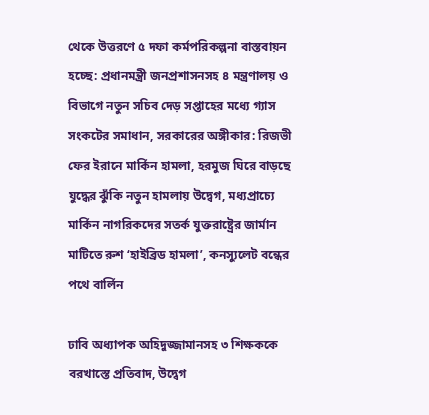থেকে উত্তরণে ৫ দফা কর্মপরিকল্পনা বাস্তবায়ন হচ্ছে: প্রধানমন্ত্রী জনপ্রশাসনসহ ৪ মন্ত্রণালয় ও বিভাগে নতুন সচিব দেড় সপ্তাহের মধ্যে গ্যাস সংকটের সমাধান, সরকারের অঙ্গীকার: রিজভী ফের ইরানে মার্কিন হামলা, হরমুজ ঘিরে বাড়ছে যুদ্ধের ঝুঁকি নতুন হামলায় উদ্বেগ, মধ্যপ্রাচ্যে মার্কিন নাগরিকদের সতর্ক যুক্তরাষ্ট্রের জার্মান মাটিতে রুশ ‘হাইব্রিড হামলা’, কনস্যুলেট বন্ধের পথে বার্লিন

ঢাবি অধ্যাপক অহিদুজ্জামানসহ ৩ শিক্ষককে বরখাস্তে প্রতিবাদ, উদ্বেগ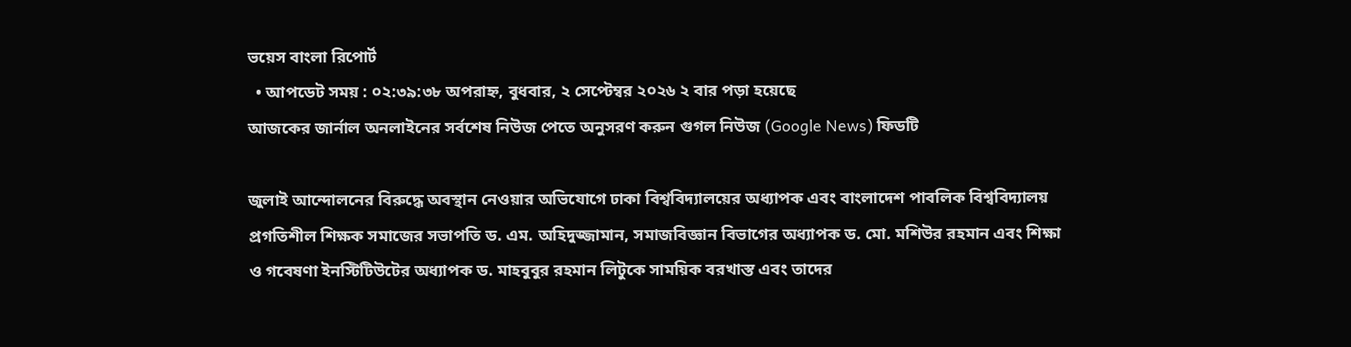ভয়েস বাংলা রিপোর্ট
  • আপডেট সময় : ০২:৩৯:৩৮ অপরাহ্ন, বুধবার, ২ সেপ্টেম্বর ২০২৬ ২ বার পড়া হয়েছে
আজকের জার্নাল অনলাইনের সর্বশেষ নিউজ পেতে অনুসরণ করুন গুগল নিউজ (Google News) ফিডটি

জুলাই আন্দোলনের বিরুদ্ধে অবস্থান নেওয়ার অভিযোগে ঢাকা বিশ্ববিদ্যালয়ের অধ্যাপক এবং বাংলাদেশ পাবলিক বিশ্ববিদ্যালয় প্রগতিশীল শিক্ষক সমাজের সভাপতি ড. এম. অহিদুজ্জামান, সমাজবিজ্ঞান বিভাগের অধ্যাপক ড. মো. মশিউর রহমান এবং শিক্ষা ও গবেষণা ইনস্টিটিউটের অধ্যাপক ড. মাহবুবুর রহমান লিটুকে সাময়িক বরখাস্ত এবং তাদের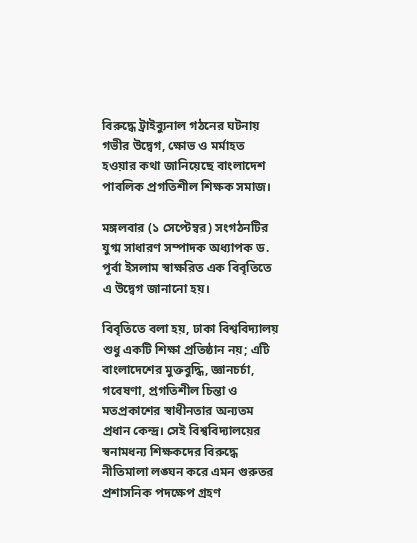বিরুদ্ধে ট্রাইব্যুনাল গঠনের ঘটনায় গভীর উদ্বেগ, ক্ষোভ ও মর্মাহত হওয়ার কথা জানিয়েছে বাংলাদেশ পাবলিক প্রগতিশীল শিক্ষক সমাজ।

মঙ্গলবার (১ সেপ্টেম্বর) সংগঠনটির যুগ্ম সাধারণ সম্পাদক অধ্যাপক ড. পূর্বা ইসলাম স্বাক্ষরিত এক বিবৃতিতে এ উদ্বেগ জানানো হয়।

বিবৃতিতে বলা হয়, ঢাকা বিশ্ববিদ্যালয় শুধু একটি শিক্ষা প্রতিষ্ঠান নয়; এটি বাংলাদেশের মুক্তবুদ্ধি, জ্ঞানচর্চা, গবেষণা, প্রগতিশীল চিন্তা ও মতপ্রকাশের স্বাধীনতার অন্যতম প্রধান কেন্দ্র। সেই বিশ্ববিদ্যালয়ের স্বনামধন্য শিক্ষকদের বিরুদ্ধে নীতিমালা লঙ্ঘন করে এমন গুরুতর প্রশাসনিক পদক্ষেপ গ্রহণ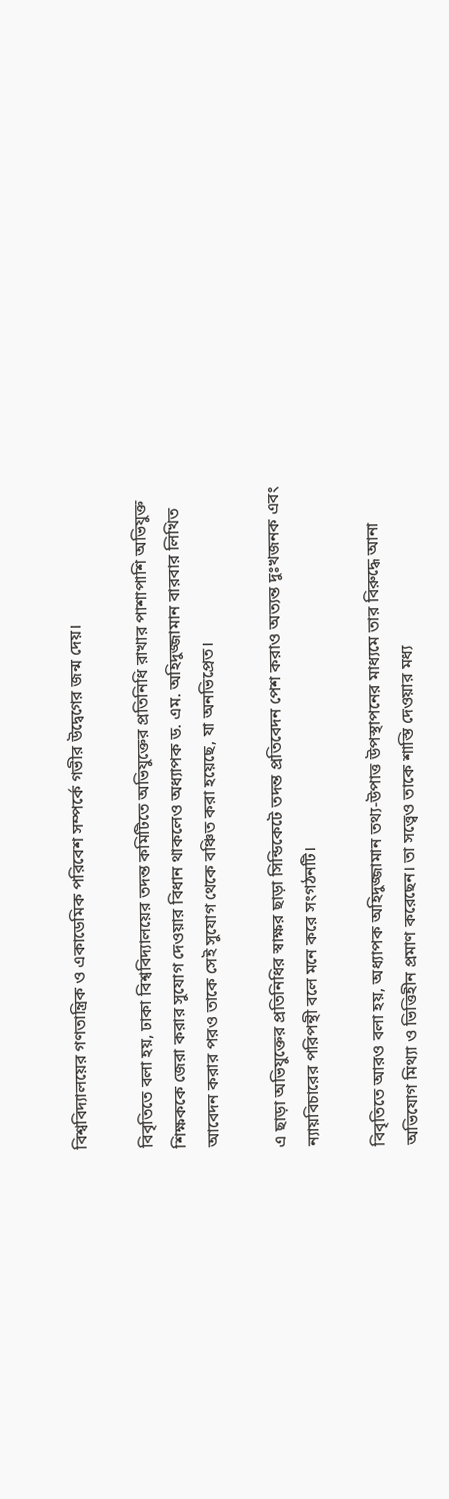বিশ্ববিদ্যালয়ের গণতান্ত্রিক ও একাডেমিক পরিবেশ সম্পর্কে গভীর উদ্বেগের জন্ম দেয়।

বিবৃতিতে বলা হয়, ঢাকা বিশ্ববিদ্যালয়ের তদন্ত কমিটিতে অভিযুক্তের প্রতিনিধি রাখার পাশাপাশি অভিযুক্ত শিক্ষককে জেরা করার সুযোগ দেওয়ার বিধান থাকলেও অধ্যাপক ড. এম. অহিদুজ্জামান বারবার লিখিত আবেদন করার পরও তাকে সেই সুযোগ থেকে বঞ্চিত করা হয়েছে, যা অনভিপ্রেত।

এ ছাড়া অভিযুক্তের প্রতিনিধির স্বাক্ষর ছাড়া সিন্ডিকেটে তদন্ত প্রতিবেদন পেশ করাও অত্যন্ত দুঃখজনক এবং ন্যায়বিচারের পরিপন্থী বলে মনে করে সংগঠনটি।

বিবৃতিতে আরও বলা হয়, অধ্যাপক অহিদুজ্জামান তথ্য-উপাত্ত উপস্থাপনের মাধ্যমে তার বিরুদ্ধে আনা অভিযোগ মিথ্যা ও ভিত্তিহীন প্রমাণ করেছেন। তা সত্ত্বেও তাকে শাস্তি দেওয়ার মধ্য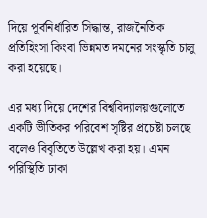দিয়ে পূর্বনির্ধারিত সিদ্ধান্ত, রাজনৈতিক প্রতিহিংসা কিংবা ভিন্নমত দমনের সংস্কৃতি চালু করা হয়েছে।

এর মধ্য দিয়ে দেশের বিশ্ববিদ্যালয়গুলোতে একটি ভীতিকর পরিবেশ সৃষ্টির প্রচেষ্টা চলছে বলেও বিবৃতিতে উল্লেখ করা হয়। এমন পরিস্থিতি ঢাকা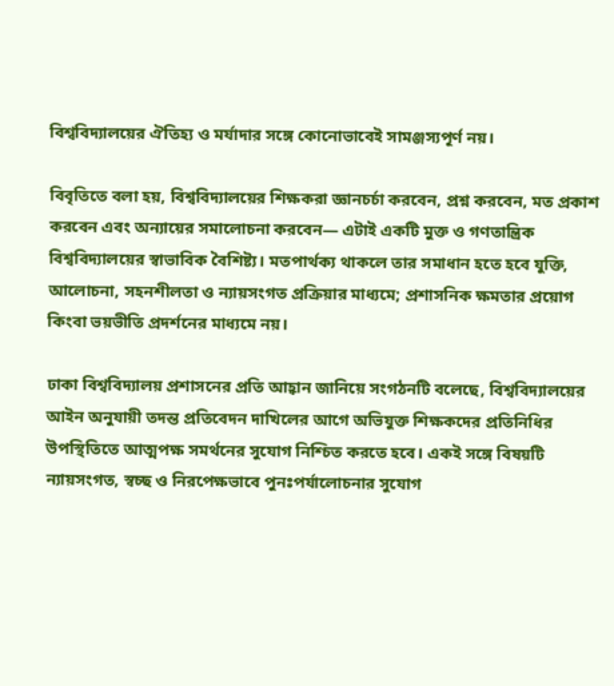বিশ্ববিদ্যালয়ের ঐতিহ্য ও মর্যাদার সঙ্গে কোনোভাবেই সামঞ্জস্যপূর্ণ নয়।

বিবৃতিতে বলা হয়, বিশ্ববিদ্যালয়ের শিক্ষকরা জ্ঞানচর্চা করবেন, প্রশ্ন করবেন, মত প্রকাশ করবেন এবং অন্যায়ের সমালোচনা করবেন— এটাই একটি মুক্ত ও গণতান্ত্রিক বিশ্ববিদ্যালয়ের স্বাভাবিক বৈশিষ্ট্য। মতপার্থক্য থাকলে তার সমাধান হতে হবে যুক্তি, আলোচনা, সহনশীলতা ও ন্যায়সংগত প্রক্রিয়ার মাধ্যমে; প্রশাসনিক ক্ষমতার প্রয়োগ কিংবা ভয়ভীতি প্রদর্শনের মাধ্যমে নয়।

ঢাকা বিশ্ববিদ্যালয় প্রশাসনের প্রতি আহ্বান জানিয়ে সংগঠনটি বলেছে, বিশ্ববিদ্যালয়ের আইন অনুযায়ী তদন্ত প্রতিবেদন দাখিলের আগে অভিযুক্ত শিক্ষকদের প্রতিনিধির উপস্থিতিতে আত্মপক্ষ সমর্থনের সুযোগ নিশ্চিত করতে হবে। একই সঙ্গে বিষয়টি ন্যায়সংগত, স্বচ্ছ ও নিরপেক্ষভাবে পুনঃপর্যালোচনার সুযোগ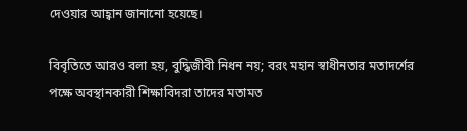দেওয়ার আহ্বান জানানো হয়েছে।

বিবৃতিতে আরও বলা হয়, বুদ্ধিজীবী নিধন নয়; বরং মহান স্বাধীনতার মতাদর্শের পক্ষে অবস্থানকারী শিক্ষাবিদরা তাদের মতামত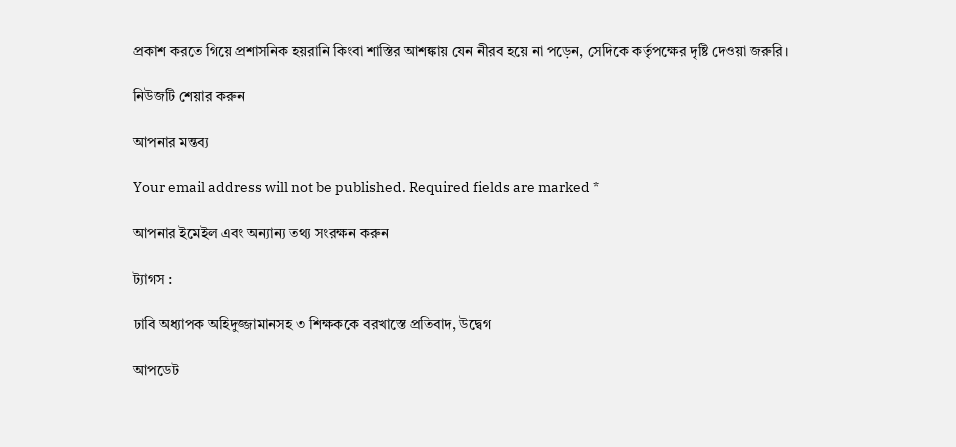প্রকাশ করতে গিয়ে প্রশাসনিক হয়রানি কিংবা শাস্তির আশঙ্কায় যেন নীরব হয়ে না পড়েন, সেদিকে কর্তৃপক্ষের দৃষ্টি দেওয়া জরুরি।

নিউজটি শেয়ার করুন

আপনার মন্তব্য

Your email address will not be published. Required fields are marked *

আপনার ইমেইল এবং অন্যান্য তথ্য সংরক্ষন করুন

ট্যাগস :

ঢাবি অধ্যাপক অহিদুজ্জামানসহ ৩ শিক্ষককে বরখাস্তে প্রতিবাদ, উদ্বেগ

আপডেট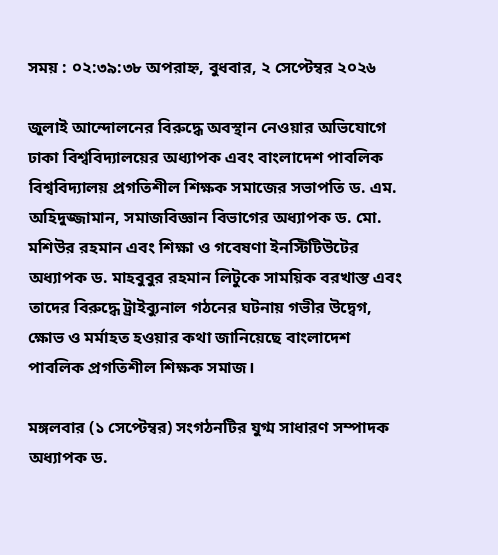সময় : ০২:৩৯:৩৮ অপরাহ্ন, বুধবার, ২ সেপ্টেম্বর ২০২৬

জুলাই আন্দোলনের বিরুদ্ধে অবস্থান নেওয়ার অভিযোগে ঢাকা বিশ্ববিদ্যালয়ের অধ্যাপক এবং বাংলাদেশ পাবলিক বিশ্ববিদ্যালয় প্রগতিশীল শিক্ষক সমাজের সভাপতি ড. এম. অহিদুজ্জামান, সমাজবিজ্ঞান বিভাগের অধ্যাপক ড. মো. মশিউর রহমান এবং শিক্ষা ও গবেষণা ইনস্টিটিউটের অধ্যাপক ড. মাহবুবুর রহমান লিটুকে সাময়িক বরখাস্ত এবং তাদের বিরুদ্ধে ট্রাইব্যুনাল গঠনের ঘটনায় গভীর উদ্বেগ, ক্ষোভ ও মর্মাহত হওয়ার কথা জানিয়েছে বাংলাদেশ পাবলিক প্রগতিশীল শিক্ষক সমাজ।

মঙ্গলবার (১ সেপ্টেম্বর) সংগঠনটির যুগ্ম সাধারণ সম্পাদক অধ্যাপক ড.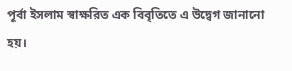পূর্বা ইসলাম স্বাক্ষরিত এক বিবৃতিতে এ উদ্বেগ জানানো হয়।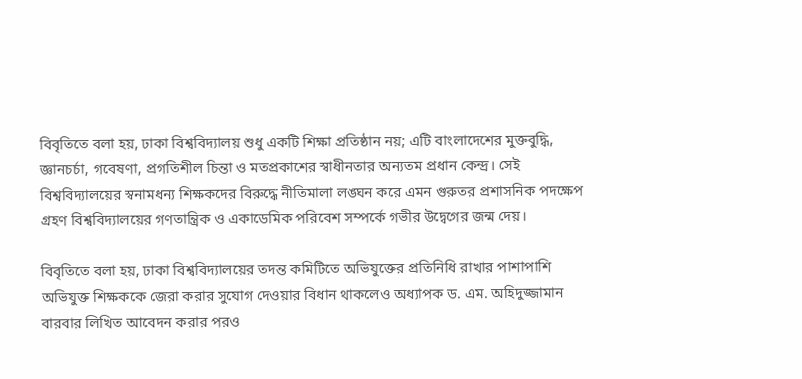বিবৃতিতে বলা হয়, ঢাকা বিশ্ববিদ্যালয় শুধু একটি শিক্ষা প্রতিষ্ঠান নয়; এটি বাংলাদেশের মুক্তবুদ্ধি, জ্ঞানচর্চা, গবেষণা, প্রগতিশীল চিন্তা ও মতপ্রকাশের স্বাধীনতার অন্যতম প্রধান কেন্দ্র। সেই বিশ্ববিদ্যালয়ের স্বনামধন্য শিক্ষকদের বিরুদ্ধে নীতিমালা লঙ্ঘন করে এমন গুরুতর প্রশাসনিক পদক্ষেপ গ্রহণ বিশ্ববিদ্যালয়ের গণতান্ত্রিক ও একাডেমিক পরিবেশ সম্পর্কে গভীর উদ্বেগের জন্ম দেয়।

বিবৃতিতে বলা হয়, ঢাকা বিশ্ববিদ্যালয়ের তদন্ত কমিটিতে অভিযুক্তের প্রতিনিধি রাখার পাশাপাশি অভিযুক্ত শিক্ষককে জেরা করার সুযোগ দেওয়ার বিধান থাকলেও অধ্যাপক ড. এম. অহিদুজ্জামান বারবার লিখিত আবেদন করার পরও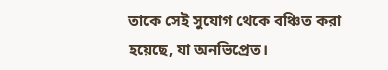তাকে সেই সুযোগ থেকে বঞ্চিত করা হয়েছে, যা অনভিপ্রেত।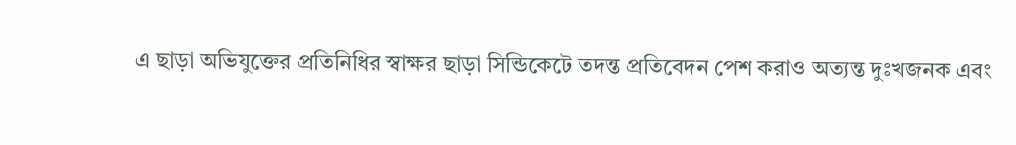এ ছাড়া অভিযুক্তের প্রতিনিধির স্বাক্ষর ছাড়া সিন্ডিকেটে তদন্ত প্রতিবেদন পেশ করাও অত্যন্ত দুঃখজনক এবং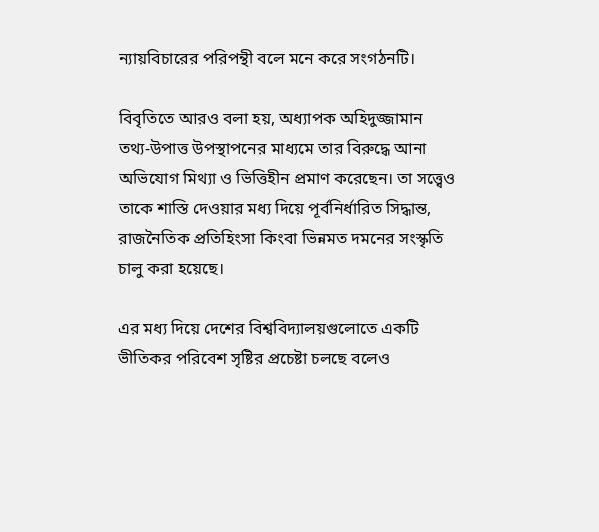ন্যায়বিচারের পরিপন্থী বলে মনে করে সংগঠনটি।

বিবৃতিতে আরও বলা হয়, অধ্যাপক অহিদুজ্জামান তথ্য-উপাত্ত উপস্থাপনের মাধ্যমে তার বিরুদ্ধে আনা অভিযোগ মিথ্যা ও ভিত্তিহীন প্রমাণ করেছেন। তা সত্ত্বেও তাকে শাস্তি দেওয়ার মধ্য দিয়ে পূর্বনির্ধারিত সিদ্ধান্ত, রাজনৈতিক প্রতিহিংসা কিংবা ভিন্নমত দমনের সংস্কৃতি চালু করা হয়েছে।

এর মধ্য দিয়ে দেশের বিশ্ববিদ্যালয়গুলোতে একটি ভীতিকর পরিবেশ সৃষ্টির প্রচেষ্টা চলছে বলেও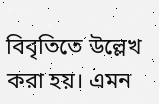বিবৃতিতে উল্লেখ করা হয়। এমন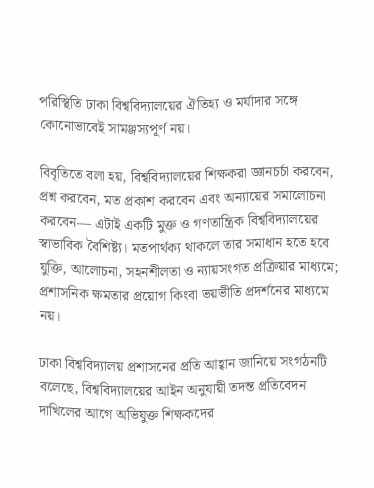পরিস্থিতি ঢাকা বিশ্ববিদ্যালয়ের ঐতিহ্য ও মর্যাদার সঙ্গে কোনোভাবেই সামঞ্জস্যপূর্ণ নয়।

বিবৃতিতে বলা হয়, বিশ্ববিদ্যালয়ের শিক্ষকরা জ্ঞানচর্চা করবেন, প্রশ্ন করবেন, মত প্রকাশ করবেন এবং অন্যায়ের সমালোচনা করবেন— এটাই একটি মুক্ত ও গণতান্ত্রিক বিশ্ববিদ্যালয়ের স্বাভাবিক বৈশিষ্ট্য। মতপার্থক্য থাকলে তার সমাধান হতে হবে যুক্তি, আলোচনা, সহনশীলতা ও ন্যায়সংগত প্রক্রিয়ার মাধ্যমে; প্রশাসনিক ক্ষমতার প্রয়োগ কিংবা ভয়ভীতি প্রদর্শনের মাধ্যমে নয়।

ঢাকা বিশ্ববিদ্যালয় প্রশাসনের প্রতি আহ্বান জানিয়ে সংগঠনটি বলেছে, বিশ্ববিদ্যালয়ের আইন অনুযায়ী তদন্ত প্রতিবেদন দাখিলের আগে অভিযুক্ত শিক্ষকদের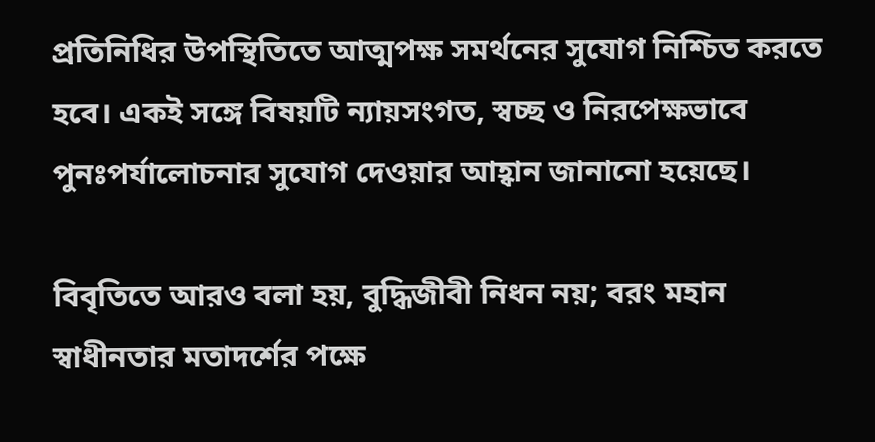প্রতিনিধির উপস্থিতিতে আত্মপক্ষ সমর্থনের সুযোগ নিশ্চিত করতে হবে। একই সঙ্গে বিষয়টি ন্যায়সংগত, স্বচ্ছ ও নিরপেক্ষভাবে পুনঃপর্যালোচনার সুযোগ দেওয়ার আহ্বান জানানো হয়েছে।

বিবৃতিতে আরও বলা হয়, বুদ্ধিজীবী নিধন নয়; বরং মহান স্বাধীনতার মতাদর্শের পক্ষে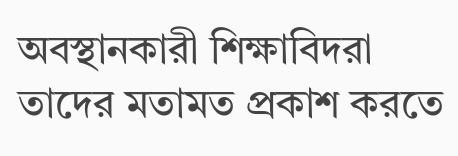অবস্থানকারী শিক্ষাবিদরা তাদের মতামত প্রকাশ করতে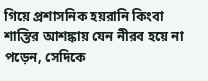গিয়ে প্রশাসনিক হয়রানি কিংবা শাস্তির আশঙ্কায় যেন নীরব হয়ে না পড়েন, সেদিকে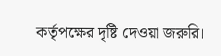কর্তৃপক্ষের দৃষ্টি দেওয়া জরুরি।